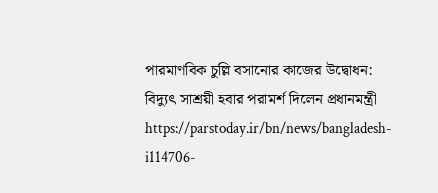পারমাণবিক চুল্লি বসানোর কাজের উদ্বোধন: বিদ্যুৎ সাশ্রয়ী হবার পরামর্শ দিলেন প্রধানমন্ত্রী
https://parstoday.ir/bn/news/bangladesh-i114706-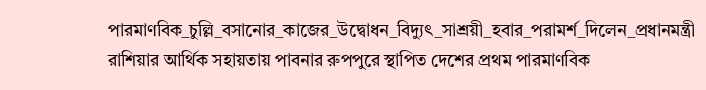পারমাণবিক_চুল্লি_বসানোর_কাজের_উদ্বোধন_বিদ্যুৎ_সাশ্রয়ী_হবার_পরামর্শ_দিলেন_প্রধানমন্ত্রী
রাশিয়ার আর্থিক সহায়তায় পাবনার রুপপুরে স্থাপিত দেশের প্রথম পারমাণবিক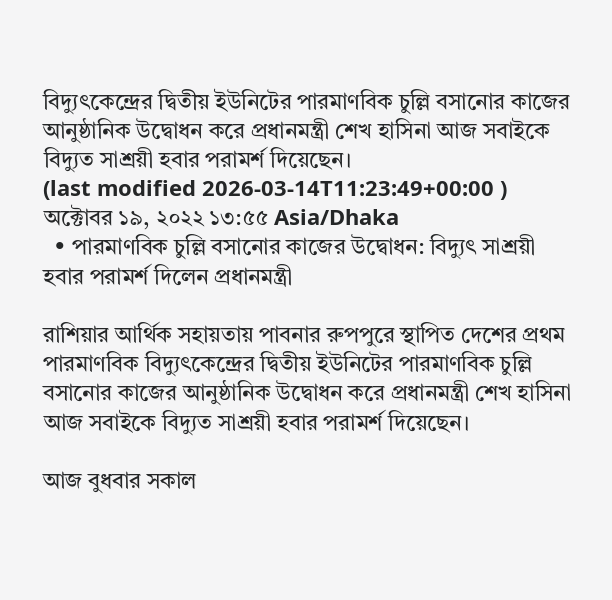বিদ্যুৎকেন্দ্রের দ্বিতীয় ইউনিটের পারমাণবিক চুল্লি বসানোর কাজের আনুষ্ঠানিক উদ্বোধন করে প্রধানমন্ত্রী শেখ হাসিনা আজ সবাইকে বিদ্যুত সাশ্রয়ী হবার পরামর্শ দিয়েছেন।
(last modified 2026-03-14T11:23:49+00:00 )
অক্টোবর ১৯, ২০২২ ১৩:৫৫ Asia/Dhaka
  • পারমাণবিক চুল্লি বসানোর কাজের উদ্বোধন: বিদ্যুৎ সাশ্রয়ী হবার পরামর্শ দিলেন প্রধানমন্ত্রী

রাশিয়ার আর্থিক সহায়তায় পাবনার রুপপুরে স্থাপিত দেশের প্রথম পারমাণবিক বিদ্যুৎকেন্দ্রের দ্বিতীয় ইউনিটের পারমাণবিক চুল্লি বসানোর কাজের আনুষ্ঠানিক উদ্বোধন করে প্রধানমন্ত্রী শেখ হাসিনা আজ সবাইকে বিদ্যুত সাশ্রয়ী হবার পরামর্শ দিয়েছেন।

আজ বুধবার সকাল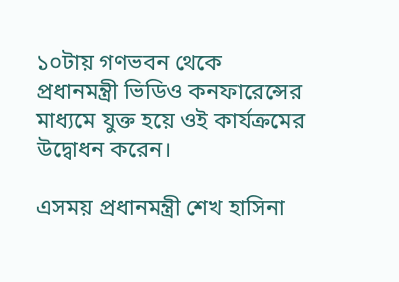১০টায় গণভবন থেকে প্রধানমন্ত্রী ভিডিও কনফারেন্সের মাধ্যমে যুক্ত হয়ে ওই কার্যক্রমের উদ্বোধন করেন।

এসময় প্রধানমন্ত্রী শেখ হাসিনা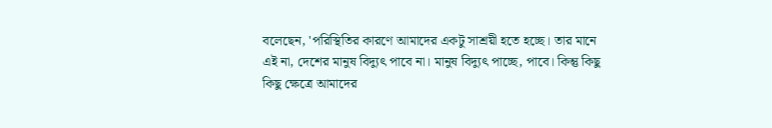বলেছেন, 'পরিস্থিতির কারণে আমাদের একটু সাশ্রয়ী হতে হচ্ছে। তার মানে এই না, দেশের মানুষ বিদ্যুৎ পাবে না। মানুষ বিদ্যুৎ পাচ্ছে, পাবে। কিন্তু কিছু কিছু ক্ষেত্রে আমাদের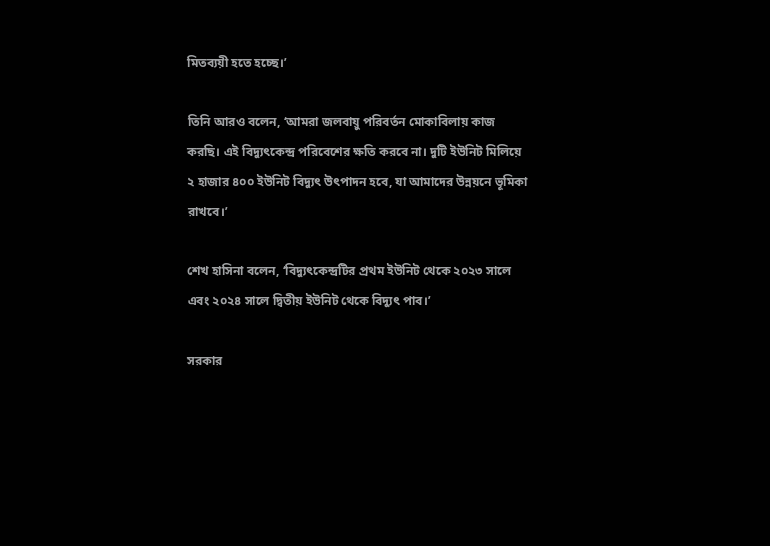মিতব্যয়ী হতে হচ্ছে।’

তিনি আরও বলেন, ‘আমরা জলবায়ু পরিবর্তন মোকাবিলায় কাজ করছি। এই বিদ্যুৎকেন্দ্র পরিবেশের ক্ষতি করবে না। দুটি ইউনিট মিলিয়ে ২ হাজার ৪০০ ইউনিট বিদ্যুৎ উৎপাদন হবে, যা আমাদের উন্নয়নে ভূমিকা রাখবে।’

শেখ হাসিনা বলেন, ‘বিদ্যুৎকেন্দ্রটির প্রথম ইউনিট থেকে ২০২৩ সালে এবং ২০২৪ সালে দ্বিতীয় ইউনিট থেকে বিদ্যুৎ পাব।’

সরকার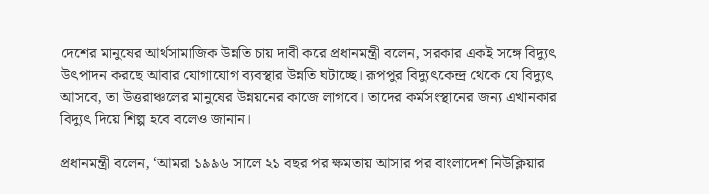দেশের মানুষের আর্থসামাজিক উন্নতি চায় দাবী করে প্রধানমন্ত্রী বলেন, সরকার একই সঙ্গে বিদ্যুৎ উৎপাদন করছে আবার যোগাযোগ ব্যবস্থার উন্নতি ঘটাচ্ছে। রূপপুর বিদ্যুৎকেন্দ্র থেকে যে বিদ্যুৎ আসবে, তা উত্তরাঞ্চলের মানুষের উন্নয়নের কাজে লাগবে। তাদের কর্মসংস্থানের জন্য এখানকার বিদ্যুৎ দিয়ে শিল্প হবে বলেও জানান।

প্রধানমন্ত্রী বলেন, ‘আমরা ১৯৯৬ সালে ২১ বছর পর ক্ষমতায় আসার পর বাংলাদেশ নিউক্লিয়ার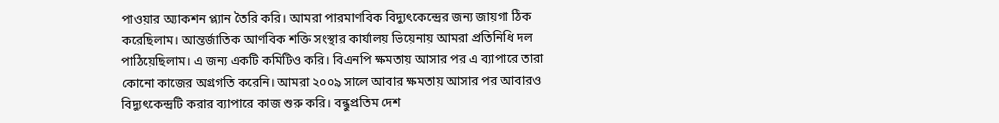পাওয়ার অ্যাকশন প্ল্যান তৈরি করি। আমরা পারমাণবিক বিদ্যুৎকেন্দ্রের জন্য জায়গা ঠিক করেছিলাম। আন্তর্জাতিক আণবিক শক্তি সংস্থার কার্যালয় ভিয়েনায় আমরা প্রতিনিধি দল পাঠিয়েছিলাম। এ জন্য একটি কমিটিও করি। বিএনপি ক্ষমতায় আসার পর এ ব্যাপারে তারা কোনো কাজের অগ্রগতি করেনি। আমরা ২০০৯ সালে আবার ক্ষমতায় আসার পর আবারও বিদ্যুৎকেন্দ্রটি করার ব্যাপারে কাজ শুরু করি। বন্ধুপ্রতিম দেশ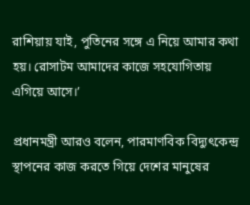রাশিয়ায় যাই, পুতিনের সঙ্গে এ নিয়ে আমার কথা হয়। রোসাটম আমাদের কাজে সহযোগিতায় এগিয়ে আসে।’

প্রধানমন্ত্রী আরও বলেন, পারমাণবিক বিদ্যুৎকেন্দ্র স্থাপনের কাজ করতে গিয়ে দেশের মানুষের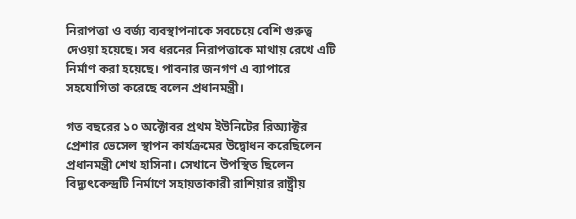নিরাপত্তা ও বর্জ্য ব্যবস্থাপনাকে সবচেয়ে বেশি গুরুত্ব দেওয়া হয়েছে। সব ধরনের নিরাপত্তাকে মাথায় রেখে এটি নির্মাণ করা হয়েছে। পাবনার জনগণ এ ব্যাপারে সহযোগিতা করেছে বলেন প্রধানমন্ত্রী।

গত বছরের ১০ অক্টোবর প্রথম ইউনিটের রিঅ্যাক্টর প্রেশার ভেসেল স্থাপন কার্যক্রমের উদ্বোধন করেছিলেন প্রধানমন্ত্রী শেখ হাসিনা। সেখানে উপস্থিত ছিলেন বিদ্যুৎকেন্দ্রটি নির্মাণে সহায়তাকারী রাশিয়ার রাষ্ট্রীয়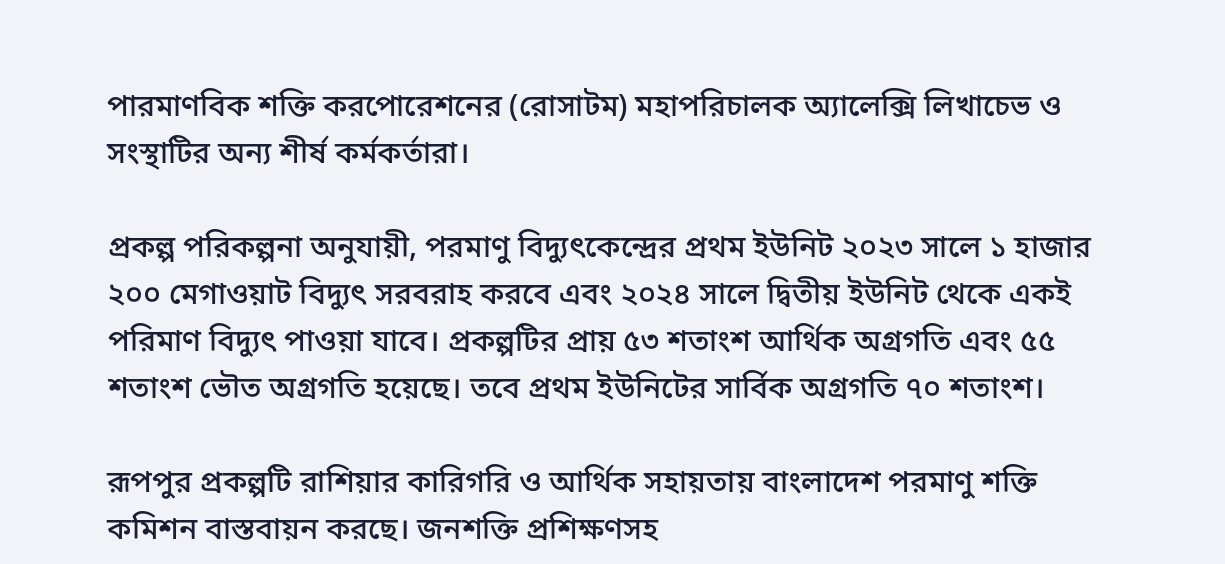পারমাণবিক শক্তি করপোরেশনের (রোসাটম) মহাপরিচালক অ্যালেক্সি লিখাচেভ ও সংস্থাটির অন্য শীর্ষ কর্মকর্তারা।

প্রকল্প পরিকল্পনা অনুযায়ী, পরমাণু বিদ্যুৎকেন্দ্রের প্রথম ইউনিট ২০২৩ সালে ১ হাজার ২০০ মেগাওয়াট বিদ্যুৎ সরবরাহ করবে এবং ২০২৪ সালে দ্বিতীয় ইউনিট থেকে একই পরিমাণ বিদ্যুৎ পাওয়া যাবে। প্রকল্পটির প্রায় ৫৩ শতাংশ আর্থিক অগ্রগতি এবং ৫৫ শতাংশ ভৌত অগ্রগতি হয়েছে। তবে প্রথম ইউনিটের সার্বিক অগ্রগতি ৭০ শতাংশ।

রূপপুর প্রকল্পটি রাশিয়ার কারিগরি ও আর্থিক সহায়তায় বাংলাদেশ পরমাণু শক্তি কমিশন বাস্তবায়ন করছে। জনশক্তি প্রশিক্ষণসহ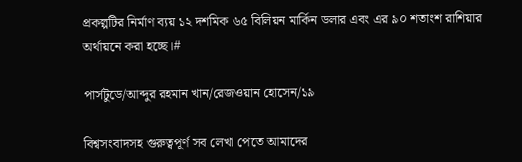প্রকল্পটির নির্মাণ ব্যয় ১২ দশমিক ৬৫ বিলিয়ন মার্কিন ডলার এবং এর ৯০ শতাংশ রাশিয়ার অর্থায়নে করা হচ্ছে।#

পার্সটুডে/আব্দুর রহমান খান/রেজওয়ান হোসেন/১৯

বিশ্বসংবাদসহ গুরুত্বপূর্ণ সব লেখা পেতে আমাদের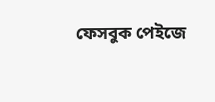ফেসবুক পেইজে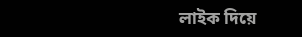লাইক দিয়ে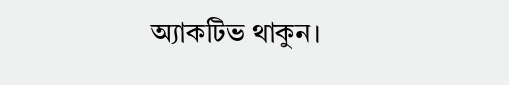অ্যাকটিভ থাকুন।